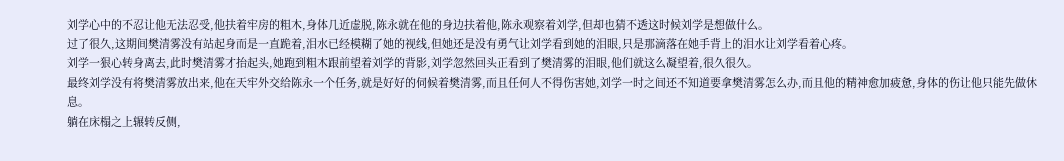刘学心中的不忍让他无法忍受,他扶着牢房的粗木,身体几近虚脱,陈永就在他的身边扶着他,陈永观察着刘学,但却也猜不透这时候刘学是想做什么。
过了很久,这期间樊清雾没有站起身而是一直跪着,泪水已经模糊了她的视线,但她还是没有勇气让刘学看到她的泪眼,只是那滴落在她手背上的泪水让刘学看着心疼。
刘学一狠心转身离去,此时樊清雾才抬起头,她跑到粗木跟前望着刘学的背影,刘学忽然回头正看到了樊清雾的泪眼,他们就这么凝望着,很久很久。
最终刘学没有将樊清雾放出来,他在天牢外交给陈永一个任务,就是好好的伺候着樊清雾,而且任何人不得伤害她,刘学一时之间还不知道要拿樊清雾怎么办,而且他的精神愈加疲惫,身体的伤让他只能先做休息。
躺在床榻之上辗转反侧,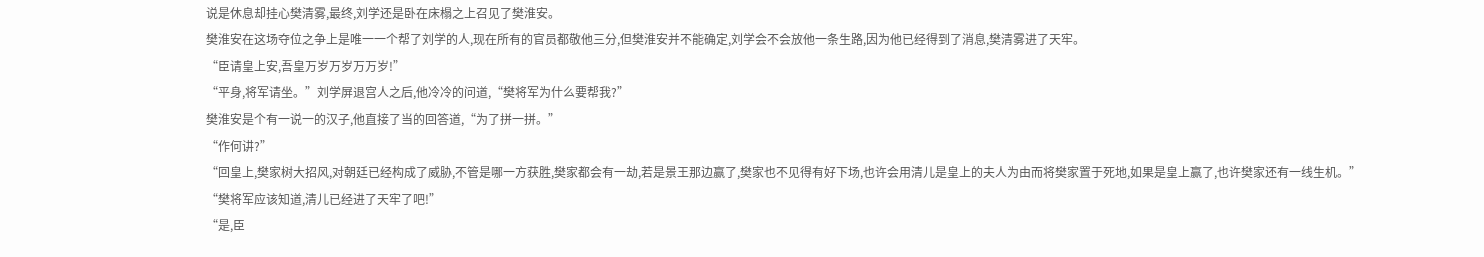说是休息却挂心樊清雾,最终,刘学还是卧在床榻之上召见了樊淮安。
樊淮安在这场夺位之争上是唯一一个帮了刘学的人,现在所有的官员都敬他三分,但樊淮安并不能确定,刘学会不会放他一条生路,因为他已经得到了消息,樊清雾进了天牢。
“臣请皇上安,吾皇万岁万岁万万岁!”
“平身,将军请坐。”刘学屏退宫人之后,他冷冷的问道,“樊将军为什么要帮我?”
樊淮安是个有一说一的汉子,他直接了当的回答道,“为了拼一拼。”
“作何讲?”
“回皇上,樊家树大招风,对朝廷已经构成了威胁,不管是哪一方获胜,樊家都会有一劫,若是景王那边赢了,樊家也不见得有好下场,也许会用清儿是皇上的夫人为由而将樊家置于死地,如果是皇上赢了,也许樊家还有一线生机。”
“樊将军应该知道,清儿已经进了天牢了吧!”
“是,臣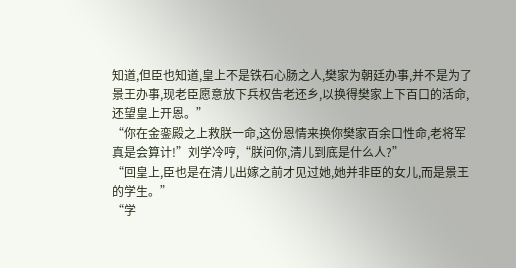知道,但臣也知道,皇上不是铁石心肠之人,樊家为朝廷办事,并不是为了景王办事,现老臣愿意放下兵权告老还乡,以换得樊家上下百口的活命,还望皇上开恩。”
“你在金銮殿之上救朕一命,这份恩情来换你樊家百余口性命,老将军真是会算计!”刘学冷哼,“朕问你,清儿到底是什么人?”
“回皇上,臣也是在清儿出嫁之前才见过她,她并非臣的女儿,而是景王的学生。”
“学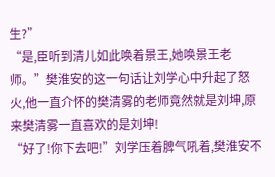生?”
“是,臣听到清儿如此唤着景王,她唤景王老师。”樊淮安的这一句话让刘学心中升起了怒火,他一直介怀的樊清雾的老师竟然就是刘坤,原来樊清雾一直喜欢的是刘坤!
“好了!你下去吧!”刘学压着脾气吼着,樊淮安不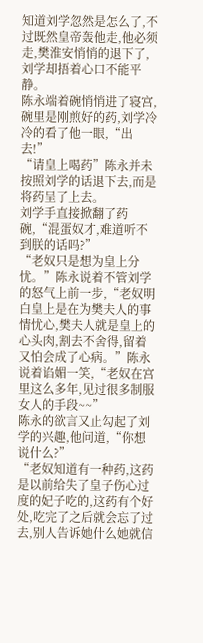知道刘学忽然是怎么了,不过既然皇帝轰他走,他必须走,樊淮安悄悄的退下了,刘学却捂着心口不能平静。
陈永端着碗悄悄进了寝宫,碗里是刚煎好的药,刘学冷冷的看了他一眼,“出去!”
“请皇上喝药”陈永并未按照刘学的话退下去,而是将药呈了上去。
刘学手直接掀翻了药碗,“混蛋奴才,难道听不到朕的话吗?”
“老奴只是想为皇上分忧。”陈永说着不管刘学的怒气上前一步,“老奴明白皇上是在为樊夫人的事情忧心,樊夫人就是皇上的心头肉,割去不舍得,留着又怕会成了心病。”陈永说着谄媚一笑,“老奴在宫里这么多年,见过很多制服女人的手段~~”
陈永的欲言又止勾起了刘学的兴趣,他问道,“你想说什么?”
“老奴知道有一种药,这药是以前给失了皇子伤心过度的妃子吃的,这药有个好处,吃完了之后就会忘了过去,别人告诉她什么她就信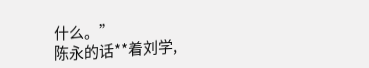什么。”
陈永的话**着刘学,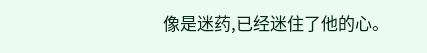像是迷药,已经迷住了他的心。